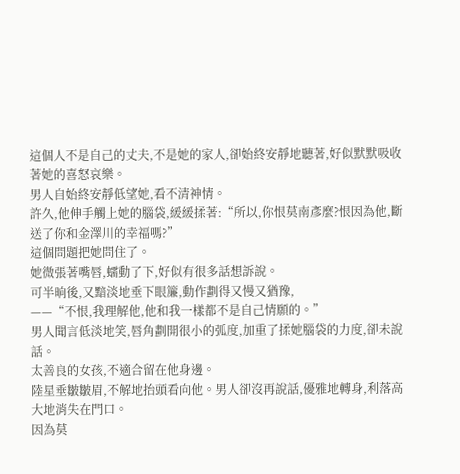這個人不是自己的丈夫,不是她的家人,卻始終安靜地聽著,好似默默吸收著她的喜怒哀樂。
男人自始終安靜低望她,看不清神情。
許久,他伸手觸上她的腦袋,緩緩揉著:“所以,你恨莫南彥麼?恨因為他,斷送了你和金澤川的幸福嗎?”
這個問題把她問住了。
她微張著嘴唇,蠕動了下,好似有很多話想訴說。
可半晌後,又黯淡地垂下眼簾,動作劃得又慢又猶豫,
——“不恨,我理解他,他和我一樣都不是自己情願的。”
男人聞言低淡地笑,唇角劃開很小的弧度,加重了揉她腦袋的力度,卻未說話。
太善良的女孩,不適合留在他身邊。
陸星垂皺皺眉,不解地抬頭看向他。男人卻沒再說話,優雅地轉身,利落高大地消失在門口。
因為莫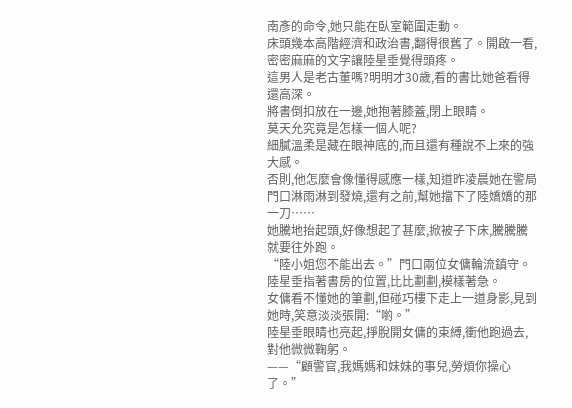南彥的命令,她只能在臥室範圍走動。
床頭幾本高階經濟和政治書,翻得很舊了。開啟一看,密密麻麻的文字讓陸星垂覺得頭疼。
這男人是老古董嗎?明明才30歲,看的書比她爸看得還高深。
將書倒扣放在一邊,她抱著膝蓋,閉上眼睛。
莫天允究竟是怎樣一個人呢?
細膩溫柔是藏在眼神底的,而且還有種說不上來的強大感。
否則,他怎麼會像懂得感應一樣,知道昨凌晨她在警局門口淋雨淋到發燒,還有之前,幫她擋下了陸嬌嬌的那一刀……
她騰地抬起頭,好像想起了甚麼,掀被子下床,騰騰騰就要往外跑。
“陸小姐您不能出去。”門口兩位女傭輪流鎮守。
陸星垂指著書房的位置,比比劃劃,模樣著急。
女傭看不懂她的筆劃,但碰巧樓下走上一道身影,見到她時,笑意淡淡張開:“喲。”
陸星垂眼睛也亮起,掙脫開女傭的束縛,衝他跑過去,對他微微鞠躬。
——“顧警官,我媽媽和妹妹的事兒,勞煩你操心了。”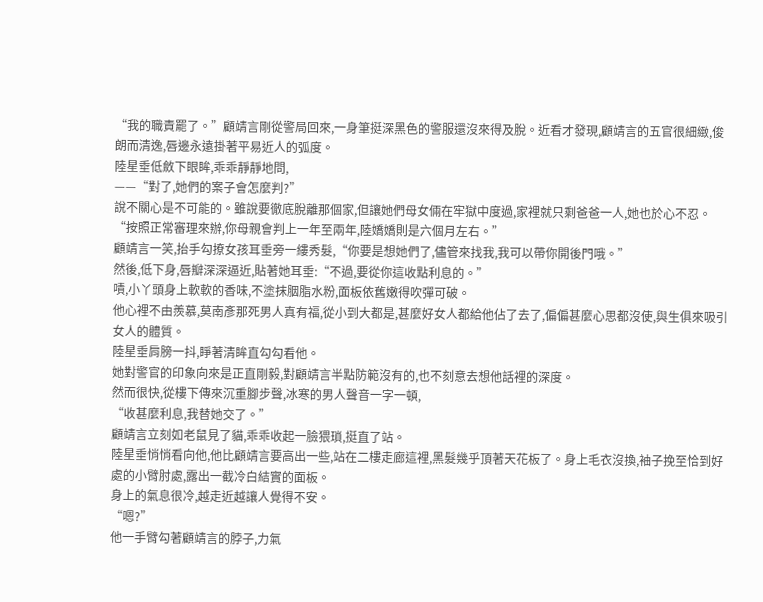“我的職責罷了。”顧靖言剛從警局回來,一身筆挺深黑色的警服還沒來得及脫。近看才發現,顧靖言的五官很細緻,俊朗而清逸,唇邊永遠掛著平易近人的弧度。
陸星垂低斂下眼眸,乖乖靜靜地問,
——“對了,她們的案子會怎麼判?”
說不關心是不可能的。雖說要徹底脫離那個家,但讓她們母女倆在牢獄中度過,家裡就只剩爸爸一人,她也於心不忍。
“按照正常審理來辦,你母親會判上一年至兩年,陸嬌嬌則是六個月左右。”
顧靖言一笑,抬手勾撩女孩耳垂旁一縷秀髮,“你要是想她們了,儘管來找我,我可以帶你開後門哦。”
然後,低下身,唇瓣深深逼近,貼著她耳垂:“不過,要從你這收點利息的。”
嘖,小丫頭身上軟軟的香味,不塗抹胭脂水粉,面板依舊嫩得吹彈可破。
他心裡不由羨慕,莫南彥那死男人真有福,從小到大都是,甚麼好女人都給他佔了去了,偏偏甚麼心思都沒使,與生俱來吸引女人的體質。
陸星垂肩膀一抖,睜著清眸直勾勾看他。
她對警官的印象向來是正直剛毅,對顧靖言半點防範沒有的,也不刻意去想他話裡的深度。
然而很快,從樓下傳來沉重腳步聲,冰寒的男人聲音一字一頓,
“收甚麼利息,我替她交了。”
顧靖言立刻如老鼠見了貓,乖乖收起一臉猥瑣,挺直了站。
陸星垂悄悄看向他,他比顧靖言要高出一些,站在二樓走廊這裡,黑髮幾乎頂著天花板了。身上毛衣沒換,袖子挽至恰到好處的小臂肘處,露出一截冷白結實的面板。
身上的氣息很冷,越走近越讓人覺得不安。
“嗯?”
他一手臂勾著顧靖言的脖子,力氣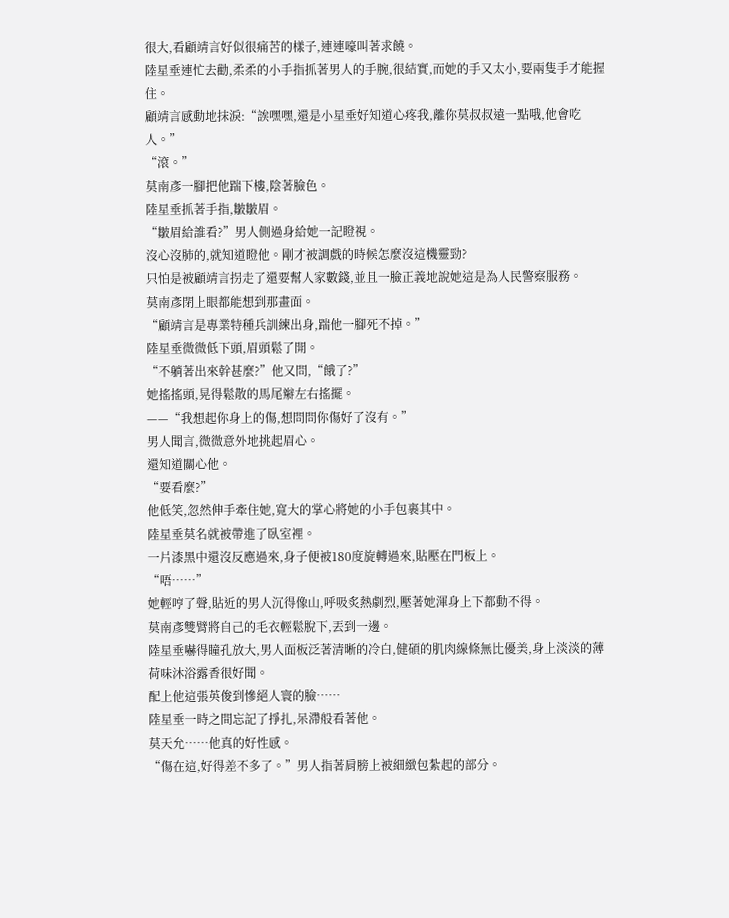很大,看顧靖言好似很痛苦的樣子,連連嚎叫著求饒。
陸星垂連忙去勸,柔柔的小手指抓著男人的手腕,很結實,而她的手又太小,要兩隻手才能握住。
顧靖言感動地抹淚:“誒嘿嘿,還是小星垂好知道心疼我,離你莫叔叔遠一點哦,他會吃人。”
“滾。”
莫南彥一腳把他踹下樓,陰著臉色。
陸星垂抓著手指,皺皺眉。
“皺眉給誰看?”男人側過身給她一記瞪視。
沒心沒肺的,就知道瞪他。剛才被調戲的時候怎麼沒這機靈勁?
只怕是被顧靖言拐走了還要幫人家數錢,並且一臉正義地說她這是為人民警察服務。
莫南彥閉上眼都能想到那畫面。
“顧靖言是專業特種兵訓練出身,踹他一腳死不掉。”
陸星垂微微低下頭,眉頭鬆了開。
“不躺著出來幹甚麼?”他又問,“餓了?”
她搖搖頭,晃得鬆散的馬尾辮左右搖擺。
——“我想起你身上的傷,想問問你傷好了沒有。”
男人聞言,微微意外地挑起眉心。
還知道關心他。
“要看麼?”
他低笑,忽然伸手牽住她,寬大的掌心將她的小手包裹其中。
陸星垂莫名就被帶進了臥室裡。
一片漆黑中還沒反應過來,身子便被180度旋轉過來,貼壓在門板上。
“唔……”
她輕哼了聲,貼近的男人沉得像山,呼吸炙熱劇烈,壓著她渾身上下都動不得。
莫南彥雙臂將自己的毛衣輕鬆脫下,丟到一邊。
陸星垂嚇得瞳孔放大,男人面板泛著清晰的冷白,健碩的肌肉線條無比優美,身上淡淡的薄荷味沐浴露香很好聞。
配上他這張英俊到慘絕人寰的臉……
陸星垂一時之間忘記了掙扎,呆滯般看著他。
莫天允……他真的好性感。
“傷在這,好得差不多了。”男人指著肩膀上被細緻包紮起的部分。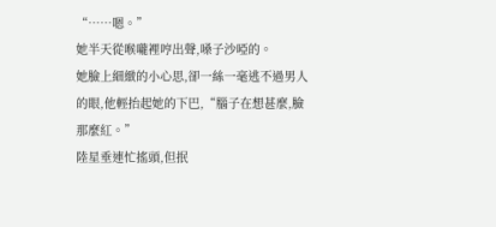“……嗯。”
她半天從喉嚨裡哼出聲,嗓子沙啞的。
她臉上細緻的小心思,卻一絲一毫逃不過男人的眼,他輕抬起她的下巴,“腦子在想甚麼,臉那麼紅。”
陸星垂連忙搖頭,但抿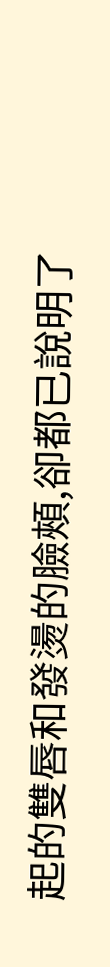起的雙唇和發燙的臉頰,卻都已說明了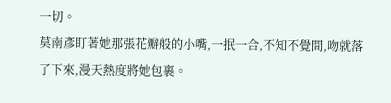一切。
莫南彥盯著她那張花瓣般的小嘴,一抿一合,不知不覺間,吻就落了下來,漫天熱度將她包裹。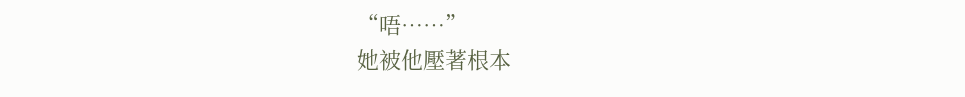“唔……”
她被他壓著根本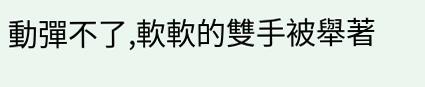動彈不了,軟軟的雙手被舉著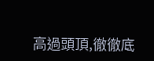高過頭頂,徹徹底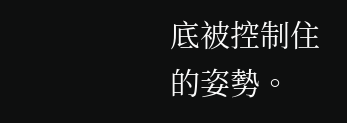底被控制住的姿勢。